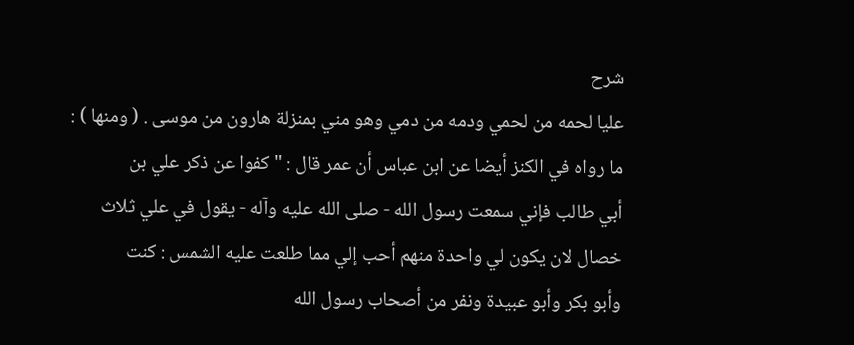شرح
عليا لحمه من لحمي ودمه من دمي وهو مني بمنزلة هارون من موسى . ( ومنها ) :
ما رواه في الكنز أيضا عن ابن عباس أن عمر قال : " كفوا عن ذكر علي بن
أبي طالب فإني سمعت رسول الله - صلى الله عليه وآله - يقول في علي ثلاث
خصال لان يكون لي واحدة منهم أحب إلي مما طلعت عليه الشمس : كنت
وأبو بكر وأبو عبيدة ونفر من أصحاب رسول الله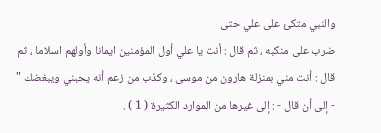والنبي متكئ على علي حتى
ضرب على منكبه ، ثم قال : أنت يا علي أول المؤمنين ايمانا وأولهم اسلاما ، ثم
قال : أنت مني بمنزلة هارون من موسى ، وكذب من زعم أنه يحبني ويبغضك "
- إلى أن قال - : إلى غيرها من الموارد الكثيرة ( 1 ) .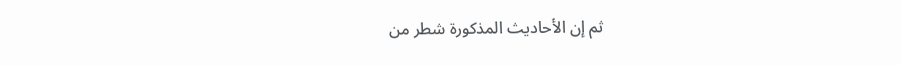ثم إن الأحاديث المذكورة شطر من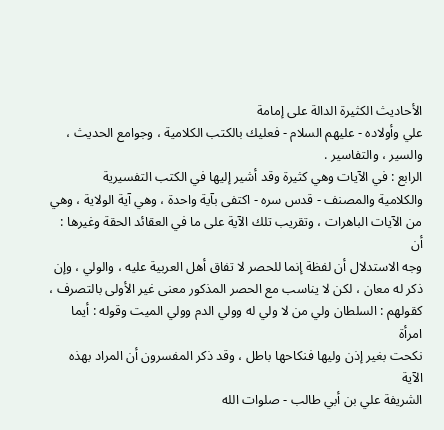الأحاديث الكثيرة الدالة على إمامة
علي وأولاده - عليهم السلام - فعليك بالكتب الكلامية ، وجوامع الحديث ،
والسير ، والتفاسير .
الرابع : في الآيات وهي كثيرة وقد أشير إليها في الكتب التفسيرية
والكلامية والمصنف - قدس سره - اكتفى بآية واحدة ، وهي آية الولاية ، وهي
من الآيات الباهرات ، وتقريب تلك الآية على ما في العقائد الحقة وغيرها : أن
وجه الاستدلال أن لفظة إنما للحصر لا تفاق أهل العربية عليه ، والولي ، وإن
ذكر له معان ، لكن لا يناسب مع الحصر المذكور معنى غير الأولى بالتصرف ،
كقولهم : السلطان ولي من لا ولي له وولي الدم وولي الميت وقوله : أيما امرأة
نكحت بغير إذن وليها فنكاحها باطل ، وقد ذكر المفسرون أن المراد بهذه الآية
الشريفة علي بن أبي طالب - صلوات الله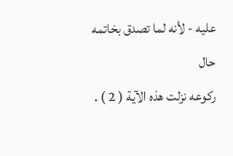عليه - لأنه لما تصدق بخاتمه حال
ركوعه نزلت هذه الآية ( 2 ) .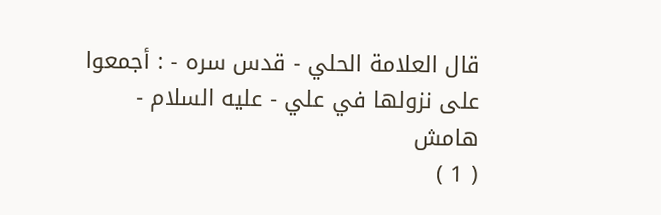قال العلامة الحلي - قدس سره - : أجمعوا على نزولها في علي - عليه السلام -
هامش
( 1 )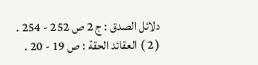دلائل الصدق : ج 2 ص 252 - 254 .
( 2 ) العقائد الحقة : ص 19 - 20 .